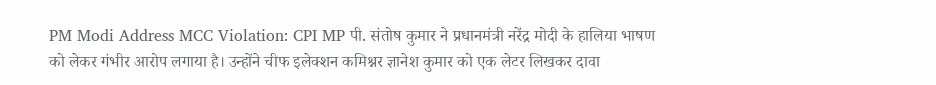PM Modi Address MCC Violation: CPI MP पी. संतोष कुमार ने प्रधानमंत्री नरेंद्र मोदी के हालिया भाषण को लेकर गंभीर आरोप लगाया है। उन्होंने चीफ इलेक्शन कमिश्नर ज्ञानेश कुमार को एक लेटर लिखकर दावा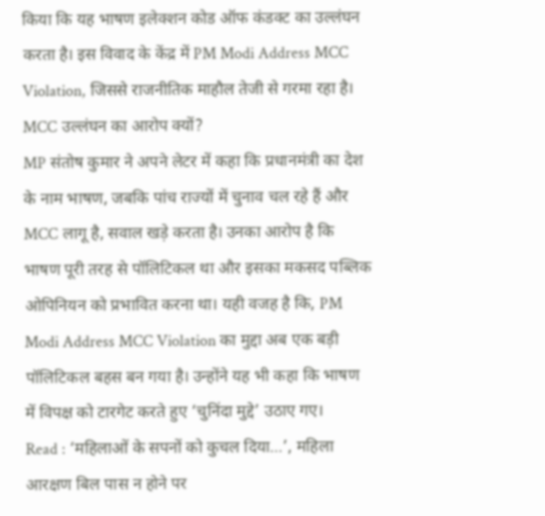किया कि यह भाषण इलेक्शन कोड ऑफ कंडक्ट का उल्लंघन करता है। इस विवाद के केंद्र में PM Modi Address MCC Violation, जिससे राजनीतिक माहौल तेजी से गरमा रहा है।
MCC उल्लंघन का आरोप क्यों?
MP संतोष कुमार ने अपने लेटर में कहा कि प्रधानमंत्री का देश के नाम भाषण, जबकि पांच राज्यों में चुनाव चल रहे हैं और MCC लागू है, सवाल खड़े करता है। उनका आरोप है कि भाषण पूरी तरह से पॉलिटिकल था और इसका मकसद पब्लिक ओपिनियन को प्रभावित करना था। यही वजह है कि, PM Modi Address MCC Violation का मुद्दा अब एक बड़ी पॉलिटिकल बहस बन गया है। उन्होंने यह भी कहा कि भाषण में विपक्ष को टारगेट करते हुए ‘चुनिंदा मुद्दे’ उठाए गए।
Read : ‘महिलाओं के सपनों को कुचल दिया…’, महिला आरक्षण बिल पास न होने पर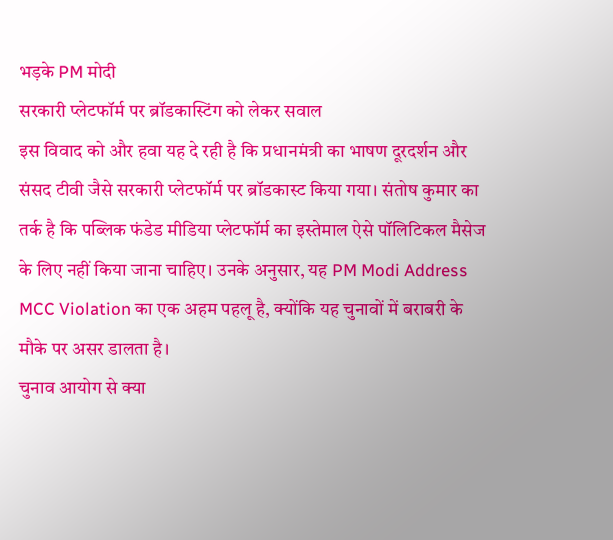भड़के PM मोदी
सरकारी प्लेटफॉर्म पर ब्रॉडकास्टिंग को लेकर सवाल
इस विवाद को और हवा यह दे रही है कि प्रधानमंत्री का भाषण दूरदर्शन और संसद टीवी जैसे सरकारी प्लेटफॉर्म पर ब्रॉडकास्ट किया गया। संतोष कुमार का तर्क है कि पब्लिक फंडेड मीडिया प्लेटफॉर्म का इस्तेमाल ऐसे पॉलिटिकल मैसेज के लिए नहीं किया जाना चाहिए। उनके अनुसार, यह PM Modi Address MCC Violation का एक अहम पहलू है, क्योंकि यह चुनावों में बराबरी के मौके पर असर डालता है।
चुनाव आयोग से क्या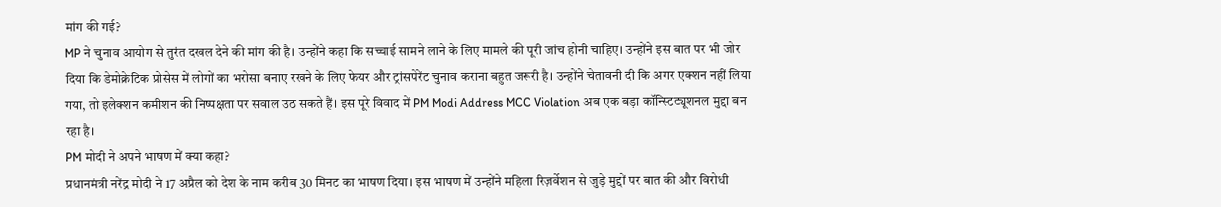मांग की गई?
MP ने चुनाव आयोग से तुरंत दखल देने की मांग की है। उन्होंने कहा कि सच्चाई सामने लाने के लिए मामले की पूरी जांच होनी चाहिए। उन्होंने इस बात पर भी जोर दिया कि डेमोक्रेटिक प्रोसेस में लोगों का भरोसा बनाए रखने के लिए फेयर और ट्रांसपेरेंट चुनाव कराना बहुत जरूरी है। उन्होंने चेतावनी दी कि अगर एक्शन नहीं लिया गया, तो इलेक्शन कमीशन की निष्पक्षता पर सवाल उठ सकते हैं। इस पूरे विवाद में PM Modi Address MCC Violation अब एक बड़ा कॉन्स्टिट्यूशनल मुद्दा बन रहा है।
PM मोदी ने अपने भाषण में क्या कहा?
प्रधानमंत्री नरेंद्र मोदी ने 17 अप्रैल को देश के नाम करीब 30 मिनट का भाषण दिया। इस भाषण में उन्होंने महिला रिज़र्वेशन से जुड़े मुद्दों पर बात की और विरोधी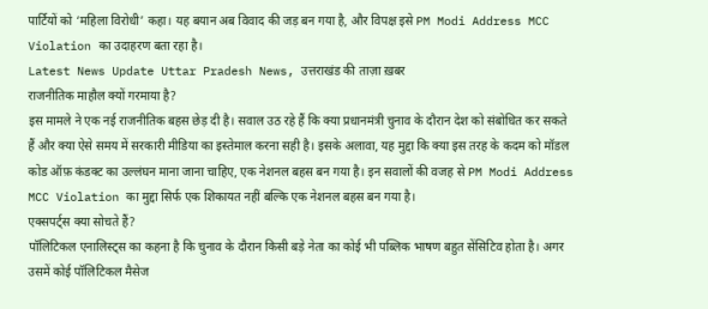पार्टियों को ‘महिला विरोधी’ कहा। यह बयान अब विवाद की जड़ बन गया है, और विपक्ष इसे PM Modi Address MCC Violation का उदाहरण बता रहा है।
Latest News Update Uttar Pradesh News, उत्तराखंड की ताज़ा ख़बर
राजनीतिक माहौल क्यों गरमाया है?
इस मामले ने एक नई राजनीतिक बहस छेड़ दी है। सवाल उठ रहे हैं कि क्या प्रधानमंत्री चुनाव के दौरान देश को संबोधित कर सकते हैं और क्या ऐसे समय में सरकारी मीडिया का इस्तेमाल करना सही है। इसके अलावा, यह मुद्दा कि क्या इस तरह के कदम को मॉडल कोड ऑफ़ कंडक्ट का उल्लंघन माना जाना चाहिए, एक नेशनल बहस बन गया है। इन सवालों की वजह से PM Modi Address MCC Violation का मुद्दा सिर्फ एक शिकायत नहीं बल्कि एक नेशनल बहस बन गया है।
एक्सपर्ट्स क्या सोचते हैं?
पॉलिटिकल एनालिस्ट्स का कहना है कि चुनाव के दौरान किसी बड़े नेता का कोई भी पब्लिक भाषण बहुत सेंसिटिव होता है। अगर उसमें कोई पॉलिटिकल मैसेज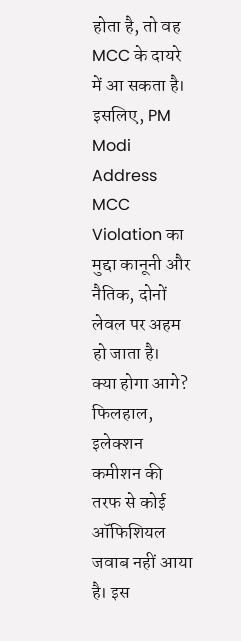होता है, तो वह MCC के दायरे में आ सकता है। इसलिए, PM Modi Address MCC Violation का मुद्दा कानूनी और नैतिक, दोनों लेवल पर अहम हो जाता है।
क्या होगा आगे?
फिलहाल, इलेक्शन कमीशन की तरफ से कोई ऑफिशियल जवाब नहीं आया है। इस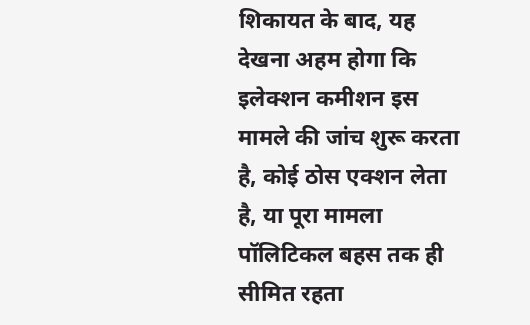शिकायत के बाद, यह देखना अहम होगा कि इलेक्शन कमीशन इस मामले की जांच शुरू करता है, कोई ठोस एक्शन लेता है, या पूरा मामला पॉलिटिकल बहस तक ही सीमित रहता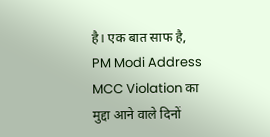है। एक बात साफ है, PM Modi Address MCC Violation का मुद्दा आने वाले दिनों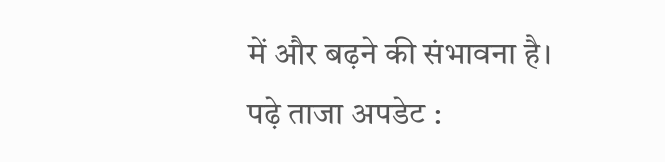में और बढ़ने की संभावना है।
पढ़े ताजा अपडेट :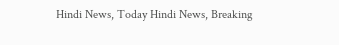Hindi News, Today Hindi News, Breaking